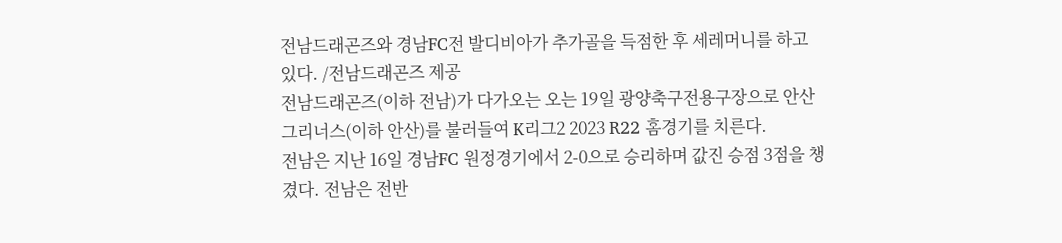전남드래곤즈와 경남FC전 발디비아가 추가골을 득점한 후 세레머니를 하고 있다. /전남드래곤즈 제공
전남드래곤즈(이하 전남)가 다가오는 오는 19일 광양축구전용구장으로 안산그리너스(이하 안산)를 불러들여 K리그2 2023 R22 홈경기를 치른다.
전남은 지난 16일 경남FC 원정경기에서 2-0으로 승리하며 값진 승점 3점을 챙겼다. 전남은 전반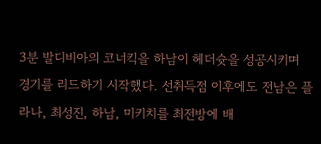3분 발디비아의 코너킥을 하남이 헤더슛을 성공시키며 경기를 리드하기 시작했다. 선취득점 이후에도 전남은 플라나, 최성진, 하남, 미키치를 최전방에 배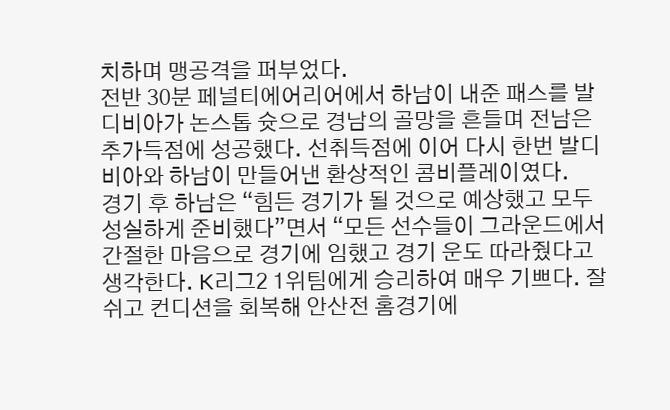치하며 맹공격을 퍼부었다.
전반 30분 페널티에어리어에서 하남이 내준 패스를 발디비아가 논스톱 슛으로 경남의 골망을 흔들며 전남은 추가득점에 성공했다. 선취득점에 이어 다시 한번 발디비아와 하남이 만들어낸 환상적인 콤비플레이였다.
경기 후 하남은 “힘든 경기가 될 것으로 예상했고 모두 성실하게 준비했다”면서 “모든 선수들이 그라운드에서 간절한 마음으로 경기에 임했고 경기 운도 따라줬다고 생각한다. K리그2 1위팀에게 승리하여 매우 기쁘다. 잘 쉬고 컨디션을 회복해 안산전 홈경기에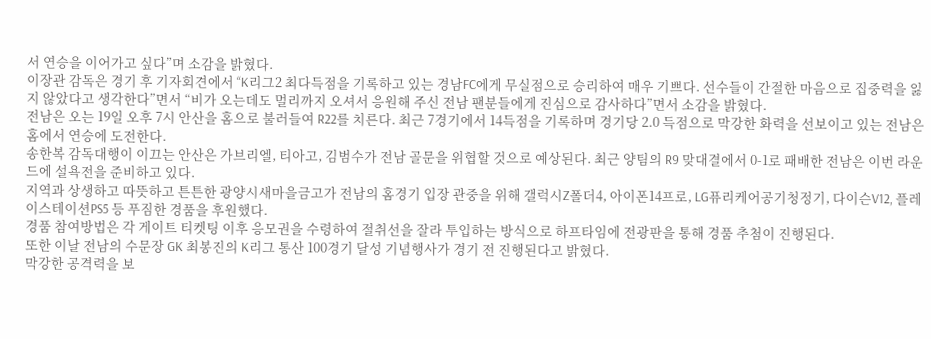서 연승을 이어가고 싶다”며 소감을 밝혔다.
이장관 감독은 경기 후 기자회견에서 “K리그2 최다득점을 기록하고 있는 경남FC에게 무실점으로 승리하여 매우 기쁘다. 선수들이 간절한 마음으로 집중력을 잃지 않았다고 생각한다”면서 “비가 오는데도 멀리까지 오셔서 응원해 주신 전남 팬분들에게 진심으로 감사하다”면서 소감을 밝혔다.
전남은 오는 19일 오후 7시 안산을 홈으로 불러들여 R22를 치른다. 최근 7경기에서 14득점을 기록하며 경기당 2.0 득점으로 막강한 화력을 선보이고 있는 전남은 홈에서 연승에 도전한다.
송한복 감독대행이 이끄는 안산은 가브리엘, 티아고, 김범수가 전남 골문을 위협할 것으로 예상된다. 최근 양팀의 R9 맞대결에서 0-1로 패배한 전남은 이번 라운드에 설욕전을 준비하고 있다.
지역과 상생하고 따뜻하고 튼튼한 광양시새마을금고가 전남의 홈경기 입장 관중을 위해 갤럭시Z폴더4, 아이폰14프로, LG퓨리케어공기청정기, 다이슨V12, 플레이스테이션PS5 등 푸짐한 경품을 후원했다.
경품 참여방법은 각 게이트 티켓팅 이후 응모권을 수령하여 절취선을 잘라 투입하는 방식으로 하프타임에 전광판을 통해 경품 추첨이 진행된다.
또한 이날 전남의 수문장 GK 최봉진의 K리그 통산 100경기 달성 기념행사가 경기 전 진행된다고 밝혔다.
막강한 공격력을 보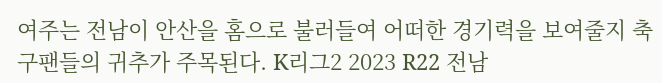여주는 전남이 안산을 홈으로 불러들여 어떠한 경기력을 보여줄지 축구팬들의 귀추가 주목된다. K리그2 2023 R22 전남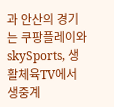과 안산의 경기는 쿠팡플레이와 skySports, 생활체육TV에서 생중계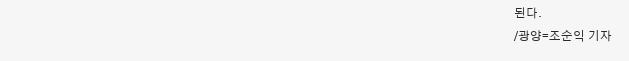된다.
/광양=조순익 기자